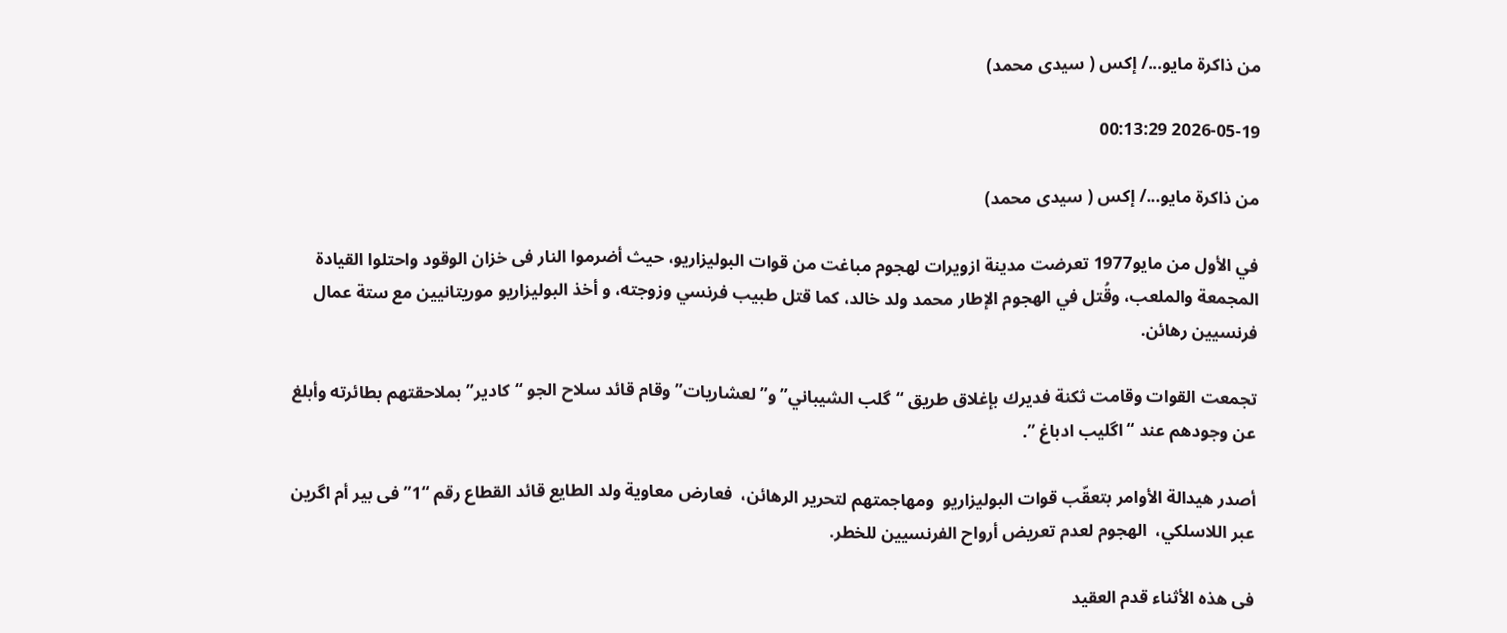من ذاكرة مايو.../ إكس ( سيدى محمد)

2026-05-19 00:13:29

من ذاكرة مايو.../ إكس ( سيدى محمد)

في الأول من مايو1977 تعرضت مدينة ازويرات لهجوم مباغت من قوات البوليزاريو، حيث أضرموا النار فى خزان الوقود واحتلوا القيادة المجمعة والملعب، وقُتل في الهجوم الإطار محمد ولد خالد، كما قتل طبيب فرنسي وزوجته، و أخذ البوليزاريو موريتانيين مع ستة عمال فرنسيين رهائن.

تجمعت القوات وقامت ثكنة فديرك بإغلاق طريق “گلب الشيباني” و”لعشاريات” وقام قائد سلاح الجو “كادير” بملاحقتهم بطائرته وأبلغ عن وجودهم عند “اگليب ادباغ ”.

أصدر هيدالة الأوامر بتعقّب قوات البوليزاريو  ومهاجمتهم لتحرير الرهائن،  فعارض معاوية ولد الطايع قائد القطاع رقم “1” فى بير أم اگرين عبر اللاسلكي،  الهجوم لعدم تعريض أرواح الفرنسيين للخطر.

فى هذه الأثناء قدم العقيد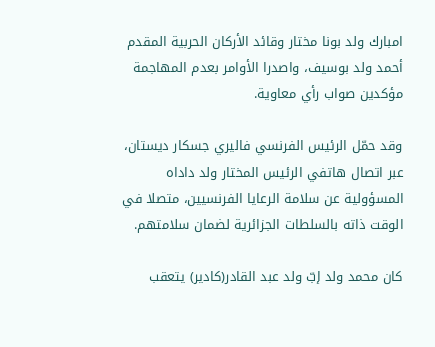امبارك ولد بونا مختار وقائد الأركان الحربية المقدم أحمد ولد بوسيف، واصدرا الأوامر بعدم المهاجمة مؤكدين صواب رأي معاوية.

وقد حمّل الرئيس الفرنسي فاليري جسكار ديستان، عبر اتصال هاتفي الرئيس المختار ولد داداه المسؤولية عن سلامة الرعايا الفرنسيين، متصلا في الوقت ذاته بالسلطات الجزائرية لضمان سلامتهم.

كان محمد ولد إبّ ولد عبد القادر(كادير) يتعقب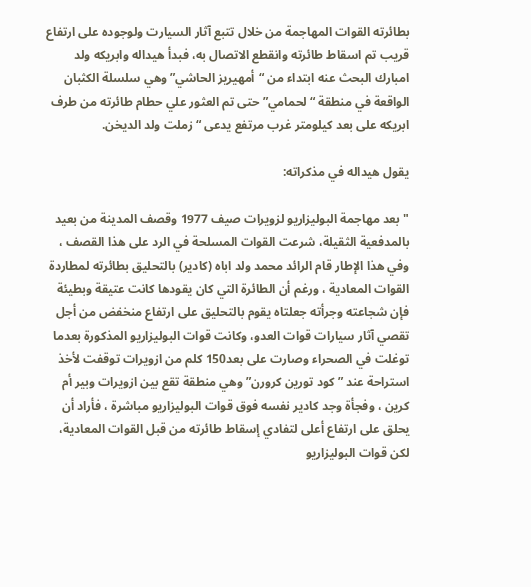بطائرته القوات المهاجمة من خلال تتبع آثار السيارت ولوجوده على ارتفاع قريب تم اسقاط طائرته وانقطع الاتصال به، فبدأ هيداله وابريكه ولد امبارك البحث عنه ابتداء من “أمهيريز الحاشي” وهي سلسلة الكثبان الواقعة في منطقة “لحمامي” حتى تم العثور علي حطام طائرته من طرف ابريكه على بعد كيلومتر غرب مرتفع يدعى “زملت ولد الديخن.

يقول هيداله في مذكراته:

"بعد مهاجمة البوليزاريو لزويرات صيف 1977 وقصف المدينة من بعيد بالمدفعية الثقيلة، شرعت القوات المسلحة في الرد على هذا القصف ، وفي هذا الإطار قام الرائد محمد ولد اباه (كادير) بالتحليق بطائرته لمطاردة القوات المعادية ، ورغم أن الطائرة التي كان يقودها كانت عتيقة وبطيئة فإن شجاعته وجرأته جعلتاه يقوم بالتحليق على ارتفاع منخفض من أجل تقصي آثار سيارات قوات العدو، وكانت قوات البوليزاريو المذكورة بعدما توغلت في الصحراء وصارت على بعد150 كلم من ازويرات توقفت لأخذ استراحة عند ” كود تورين كرورن” وهي منطقة تقع بين ازويرات وبير أم كرين ، وفجأة وجد كادير نفسه فوق قوات البوليزاريو مباشرة ، فأراد أن يحلق على ارتفاع أعلى لتفادي إسقاط طائرته من قبل القوات المعادية، لكن قوات البوليزاريو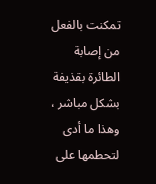تمكنت بالفعل من إصابة الطائرة بقذيفة بشكل مباشر ، وهذا ما أدى لتحطمها على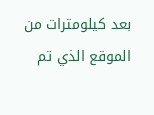بعد كيلومترات من الموقع الذي تم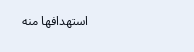استهدافها منه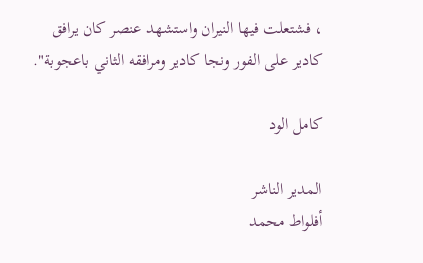، فشتعلت فيها النيران واستشهد عنصر كان يرافق كادير على الفور ونجا كادير ومرافقه الثاني باعجوبة".

كامل الود

المدير الناشر
أفلواط محمد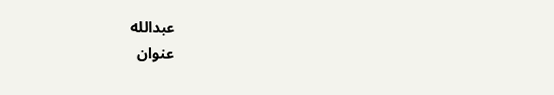عبدالله
عنوان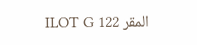المقر ILOT G 122